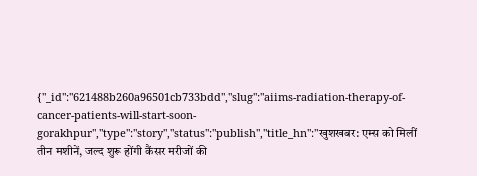{"_id":"621488b260a96501cb733bdd","slug":"aiims-radiation-therapy-of-cancer-patients-will-start-soon-gorakhpur","type":"story","status":"publish","title_hn":"खुशखबर: एम्स को मिलीं तीन मशीनें, जल्द शुरू होंगी कैंसर मरीजों की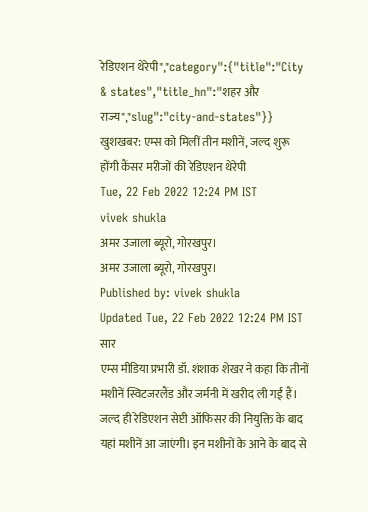रेडिएशन थेरेपी","category":{"title":"City & states","title_hn":"शहर और राज्य","slug":"city-and-states"}}
खुशखबर: एम्स को मिलीं तीन मशीनें, जल्द शुरू होंगी कैंसर मरीजों की रेडिएशन थेरेपी
Tue, 22 Feb 2022 12:24 PM IST
vivek shukla
अमर उजाला ब्यूरो, गोरखपुर।
अमर उजाला ब्यूरो, गोरखपुर।
Published by: vivek shukla
Updated Tue, 22 Feb 2022 12:24 PM IST
सार
एम्स मीडिया प्रभारी डॉ. शंशाक शेखर ने कहा कि तीनों मशीनें स्विटजरलैंड और जर्मनी में खरीद ली गईं हैं। जल्द ही रेडिएशन सेप्टी ऑफिसर की नियुक्ति के बाद यहां मशीनें आ जाएंगी। इन मशीनों के आने के बाद से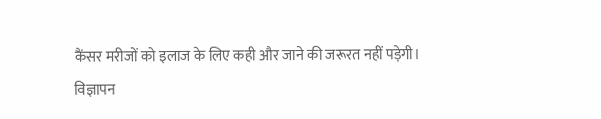कैंसर मरीजों को इलाज के लिए कही और जाने की जरूरत नहीं पड़ेगी।
विज्ञापन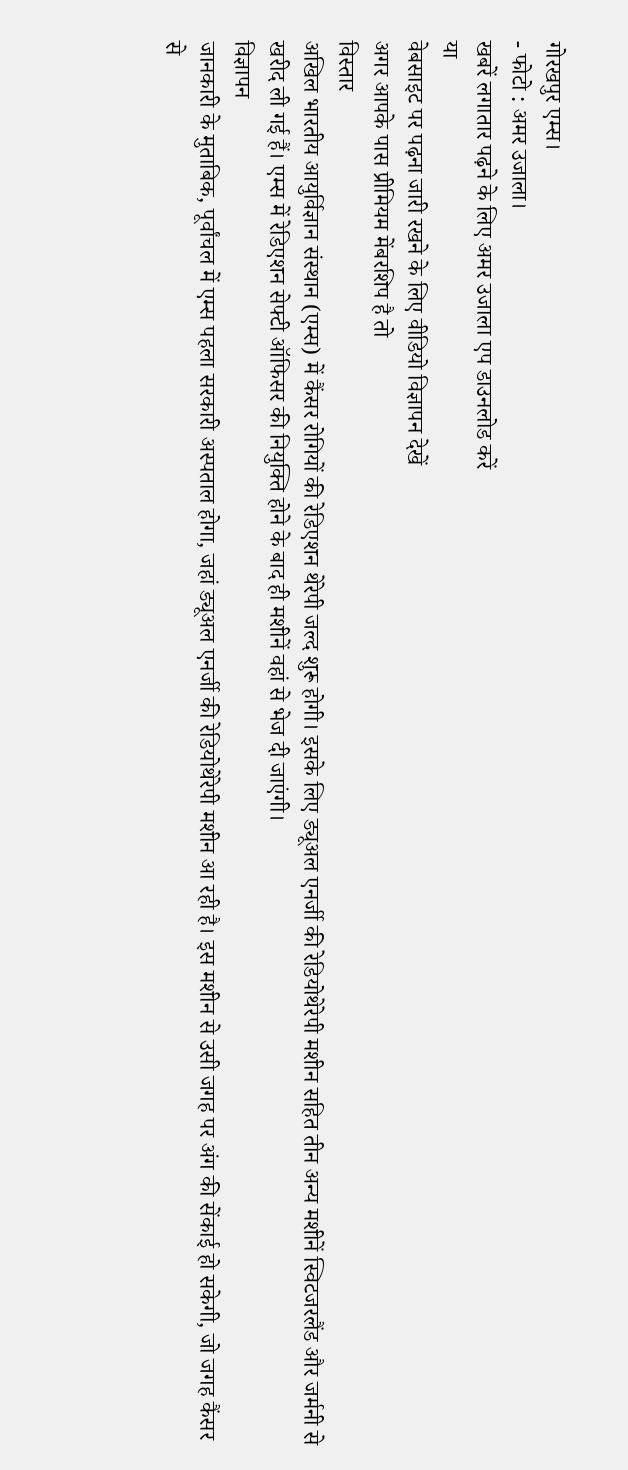गोरखपुर एम्स।
- फोटो : अमर उजाला।
खबरें लगातार पढ़ने के लिए अमर उजाला एप डाउनलोड करें
या
वेबसाइट पर पढ़ना जारी रखने के लिए वीडियो विज्ञापन देखें
अगर आपके पास प्रीमियम मेंबरशिप है तो
विस्तार
अखिल भारतीय आयुर्विज्ञान संस्थान (एम्स) में कैंसर रोगियों की रेडिएशन थेरेपी जल्द शुरू होगी। इसके लिए ड्यूअल एनर्जी की रेडियोथेरेपी मशीन सहित तीन अन्य मशीनें स्विटजरलैंड और जर्मनी से खरीद ली गई हैं। एम्स में रेडिएशन सेफ्टी ऑफिसर की नियुक्ति होने के बाद ही मशीनें वहां से भेज दी जाएंगी।
विज्ञापन
जानकारी के मुताबिक, पूर्वांचल में एम्स पहला सरकारी अस्पताल होगा, जहां ड्यूअल एनर्जी की रेडियोथेरेपी मशीन आ रही है। इस मशीन से उसी जगह पर अंग की सेंकाई हो सकेगी, जो जगह कैंसर से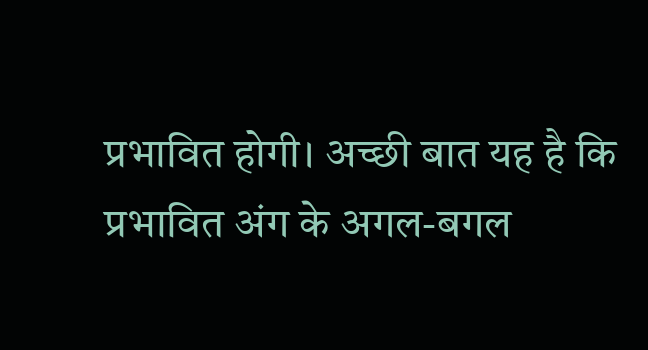प्रभावित होगी। अच्छी बात यह है कि प्रभावित अंग के अगल-बगल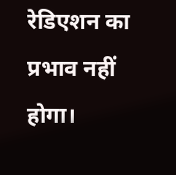रेडिएशन का प्रभाव नहीं होगा।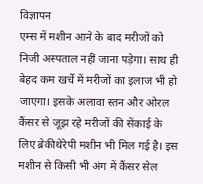विज्ञापन
एम्स में मशीन आने के बाद मरीजों को निजी अस्पताल नहीं जाना पड़ेगा। साथ ही बेहद कम खर्चे में मरीजों का इलाज भी हो जाएगा। इसके अलावा स्तन और ओरल कैंसर से जूझ रहे मरीजों की सेंकाई के लिए ब्रेकीथेरेपी मशीन भी मिल गई है। इस मशीन से किसी भी अंग में कैंसर सेल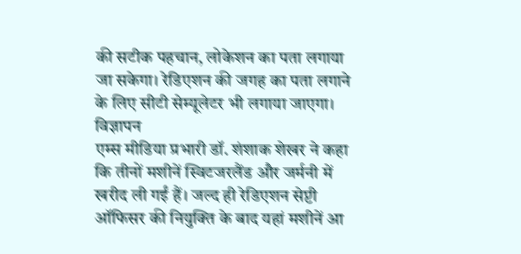की सटीक पहचान, लोकेशन का पता लगाया जा सकेगा। रेडिएशन की जगह का पता लगाने के लिए सीटी सेम्यूलेटर भी लगाया जाएगा।
विज्ञापन
एम्स मीडिया प्रभारी डॉ. शंशाक शेखर ने कहा कि तीनों मशीनें स्विटजरलैंड और जर्मनी में खरीद ली गईं हैं। जल्द ही रेडिएशन सेप्टी ऑफिसर की नियुक्ति के बाद यहां मशीनें आ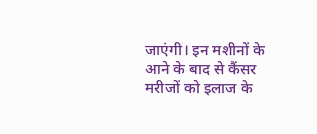जाएंगी। इन मशीनों के आने के बाद से कैंसर मरीजों को इलाज के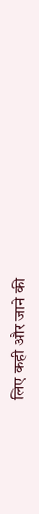लिए कही और जाने की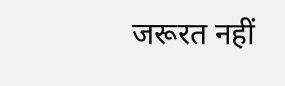जरूरत नहीं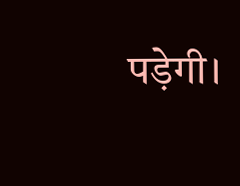पड़ेगी।